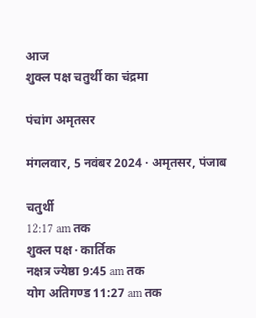आज
शुक्ल पक्ष चतुर्थी का चंद्रमा

पंचांग अमृतसर

मंगलवार, 5 नवंबर 2024 · अमृतसर, पंजाब

चतुर्थी
12:17 am तक
शुक्ल पक्ष · कार्तिक
नक्षत्र ज्येष्ठा 9:45 am तक
योग अतिगण्ड 11:27 am तक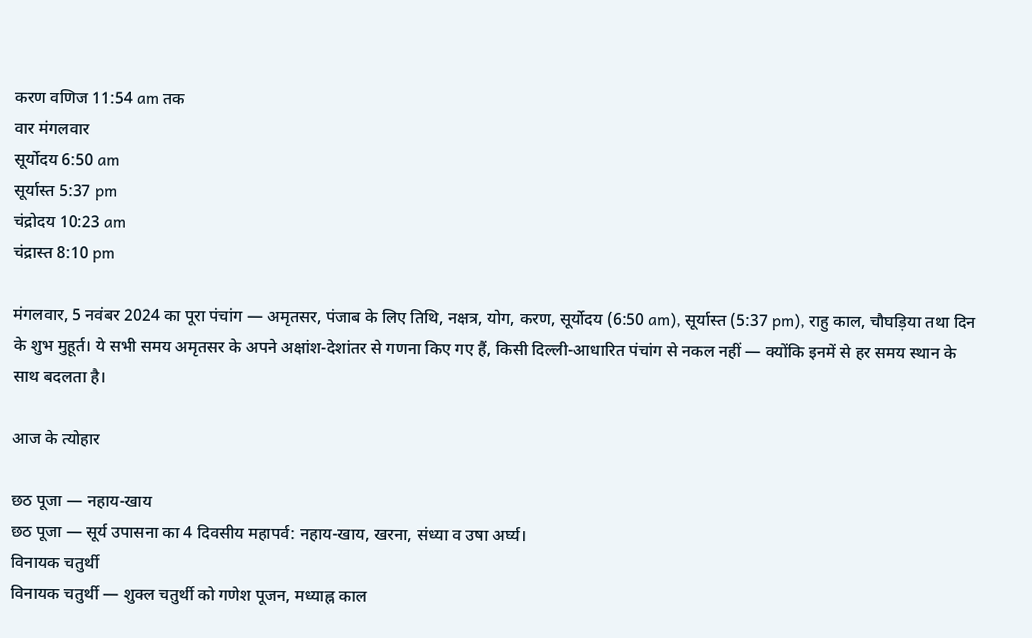करण वणिज 11:54 am तक
वार मंगलवार
सूर्योदय 6:50 am
सूर्यास्त 5:37 pm
चंद्रोदय 10:23 am
चंद्रास्त 8:10 pm

मंगलवार, 5 नवंबर 2024 का पूरा पंचांग — अमृतसर, पंजाब के लिए तिथि, नक्षत्र, योग, करण, सूर्योदय (6:50 am), सूर्यास्त (5:37 pm), राहु काल, चौघड़िया तथा दिन के शुभ मुहूर्त। ये सभी समय अमृतसर के अपने अक्षांश-देशांतर से गणना किए गए हैं, किसी दिल्ली-आधारित पंचांग से नकल नहीं — क्योंकि इनमें से हर समय स्थान के साथ बदलता है।

आज के त्योहार

छठ पूजा — नहाय-खाय
छठ पूजा — सूर्य उपासना का 4 दिवसीय महापर्व: नहाय-खाय, खरना, संध्या व उषा अर्घ्य।
विनायक चतुर्थी
विनायक चतुर्थी — शुक्ल चतुर्थी को गणेश पूजन, मध्याह्न काल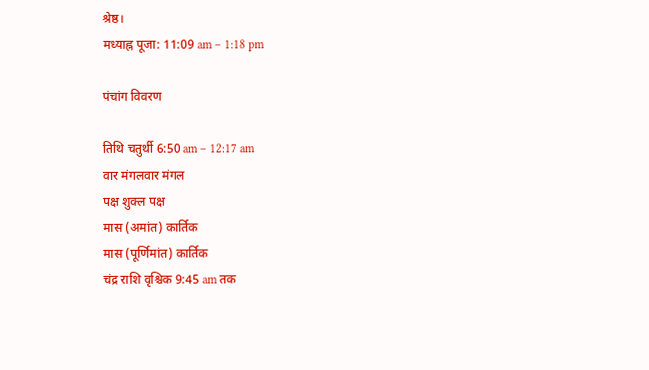श्रेष्ठ।
मध्याह्न पूजा: 11:09 am – 1:18 pm

पंचांग विवरण

तिथि चतुर्थी 6:50 am – 12:17 am
वार मंगलवार मंगल
पक्ष शुक्ल पक्ष
मास (अमांत) कार्तिक
मास (पूर्णिमांत) कार्तिक
चंद्र राशि वृश्चिक 9:45 am तक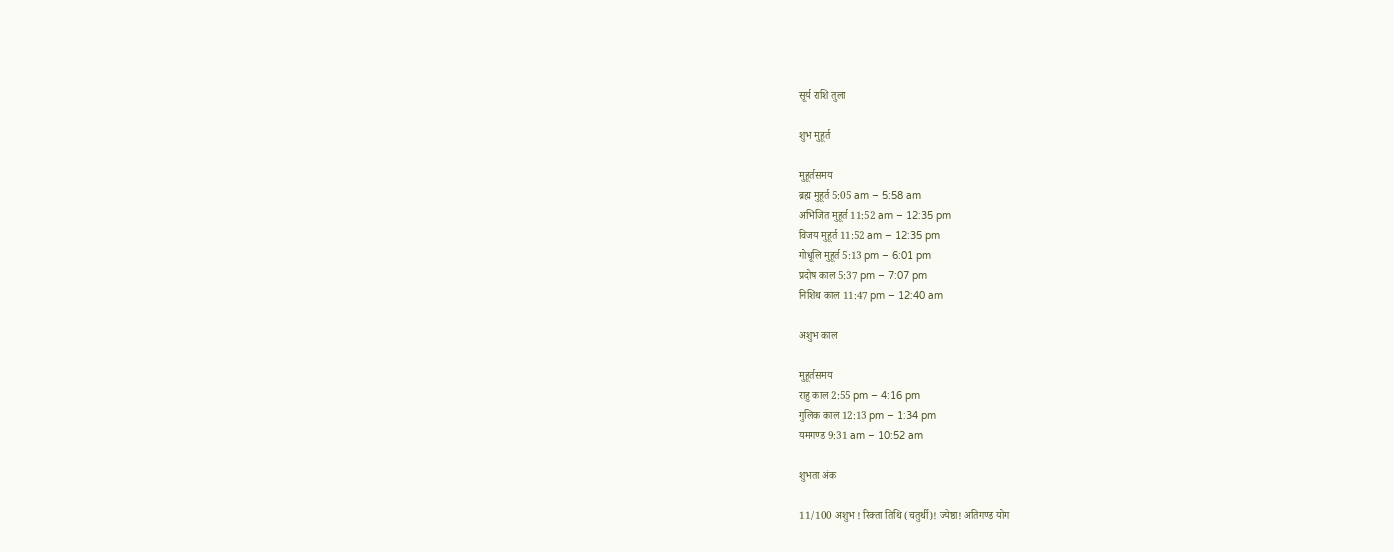सूर्य राशि तुला

शुभ मुहूर्त

मुहूर्तसमय
ब्रह्म मुहूर्त 5:05 am – 5:58 am
अभिजित मुहूर्त 11:52 am – 12:35 pm
विजय मुहूर्त 11:52 am – 12:35 pm
गोधूलि मुहूर्त 5:13 pm – 6:01 pm
प्रदोष काल 5:37 pm – 7:07 pm
निशिथ काल 11:47 pm – 12:40 am

अशुभ काल

मुहूर्तसमय
राहु काल 2:55 pm – 4:16 pm
गुलिक काल 12:13 pm – 1:34 pm
यमगण्ड 9:31 am – 10:52 am

शुभता अंक

11/100 अशुभ ! रिक्ता तिथि (चतुर्थी)! ज्येष्ठा! अतिगण्ड योग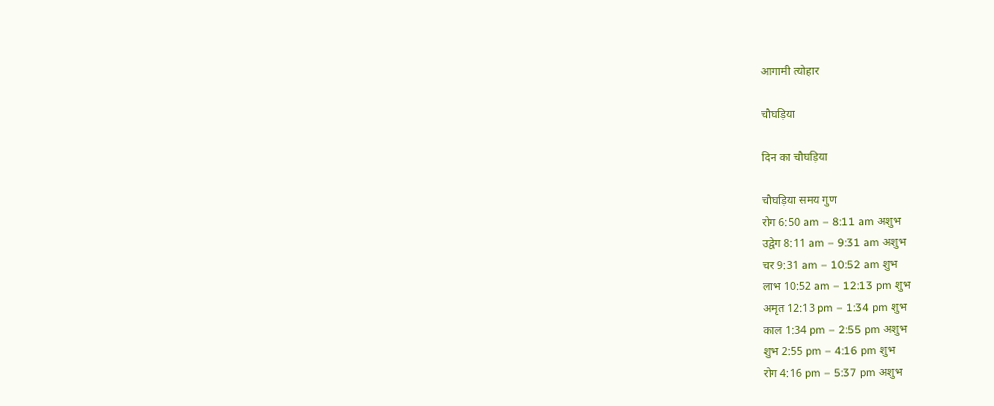आगामी त्योहार

चौघड़िया

दिन का चौघड़िया

चौघड़िया समय गुण
रोग 6:50 am – 8:11 am अशुभ
उद्वेग 8:11 am – 9:31 am अशुभ
चर 9:31 am – 10:52 am शुभ
लाभ 10:52 am – 12:13 pm शुभ
अमृत 12:13 pm – 1:34 pm शुभ
काल 1:34 pm – 2:55 pm अशुभ
शुभ 2:55 pm – 4:16 pm शुभ
रोग 4:16 pm – 5:37 pm अशुभ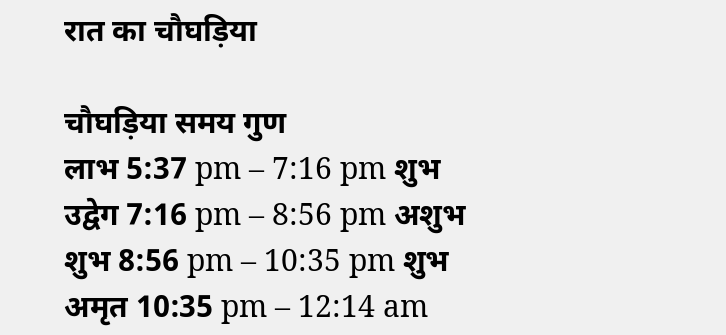रात का चौघड़िया

चौघड़िया समय गुण
लाभ 5:37 pm – 7:16 pm शुभ
उद्वेग 7:16 pm – 8:56 pm अशुभ
शुभ 8:56 pm – 10:35 pm शुभ
अमृत 10:35 pm – 12:14 am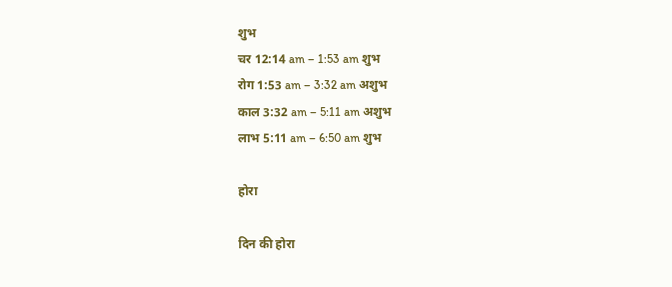शुभ
चर 12:14 am – 1:53 am शुभ
रोग 1:53 am – 3:32 am अशुभ
काल 3:32 am – 5:11 am अशुभ
लाभ 5:11 am – 6:50 am शुभ

होरा

दिन की होरा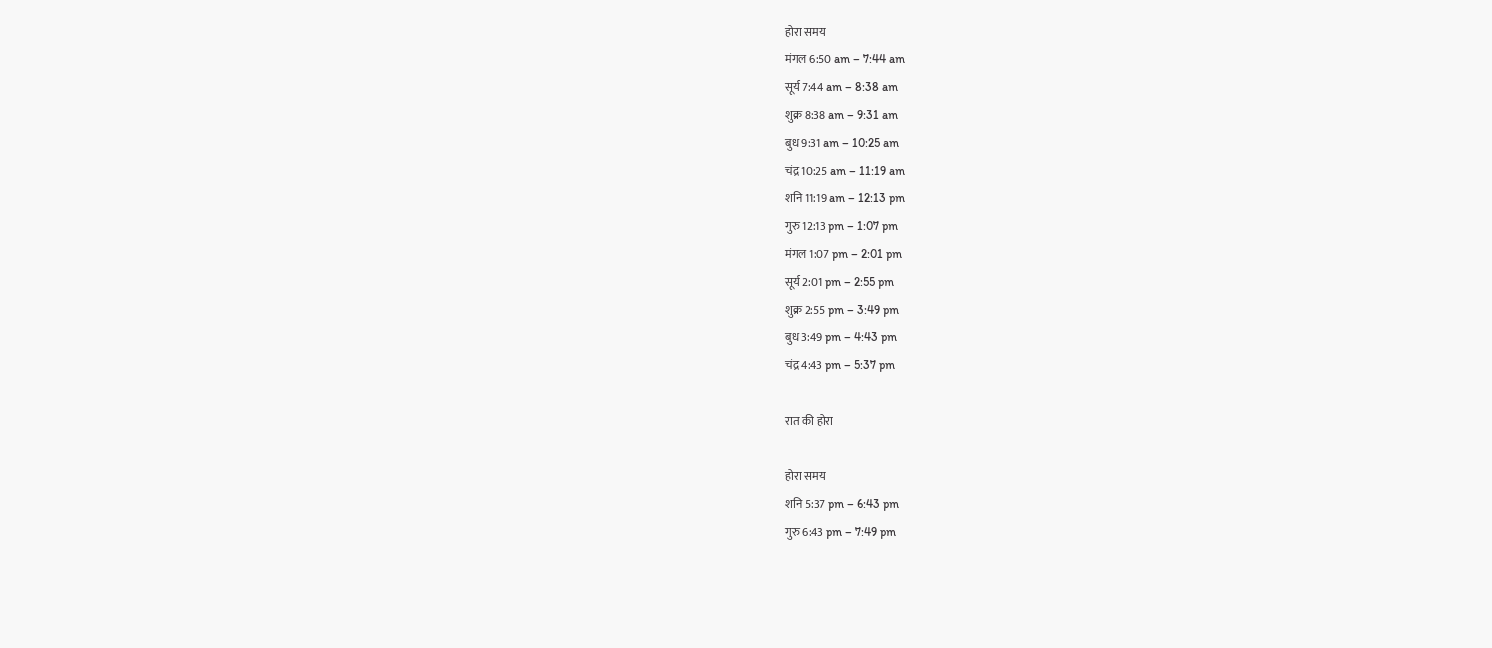होरा समय
मंगल 6:50 am – 7:44 am
सूर्य 7:44 am – 8:38 am
शुक्र 8:38 am – 9:31 am
बुध 9:31 am – 10:25 am
चंद्र 10:25 am – 11:19 am
शनि 11:19 am – 12:13 pm
गुरु 12:13 pm – 1:07 pm
मंगल 1:07 pm – 2:01 pm
सूर्य 2:01 pm – 2:55 pm
शुक्र 2:55 pm – 3:49 pm
बुध 3:49 pm – 4:43 pm
चंद्र 4:43 pm – 5:37 pm

रात की होरा

होरा समय
शनि 5:37 pm – 6:43 pm
गुरु 6:43 pm – 7:49 pm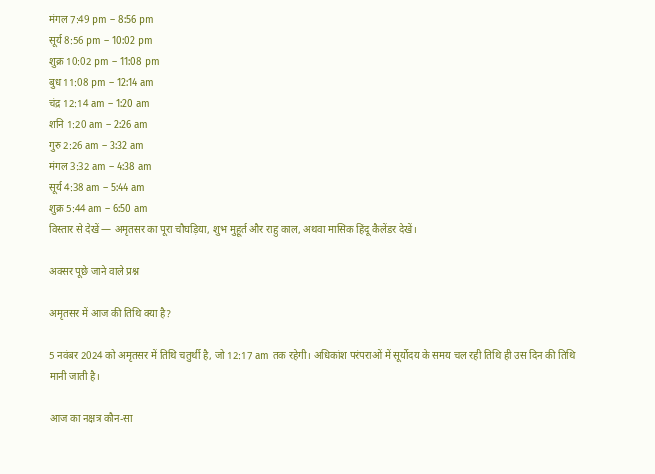मंगल 7:49 pm – 8:56 pm
सूर्य 8:56 pm – 10:02 pm
शुक्र 10:02 pm – 11:08 pm
बुध 11:08 pm – 12:14 am
चंद्र 12:14 am – 1:20 am
शनि 1:20 am – 2:26 am
गुरु 2:26 am – 3:32 am
मंगल 3:32 am – 4:38 am
सूर्य 4:38 am – 5:44 am
शुक्र 5:44 am – 6:50 am
विस्तार से देखें — अमृतसर का पूरा चौघड़िया, शुभ मुहूर्त और राहु काल, अथवा मासिक हिंदू कैलेंडर देखें।

अक्सर पूछे जाने वाले प्रश्न

अमृतसर में आज की तिथि क्या है?

5 नवंबर 2024 को अमृतसर में तिथि चतुर्थी है, जो 12:17 am तक रहेगी। अधिकांश परंपराओं में सूर्योदय के समय चल रही तिथि ही उस दिन की तिथि मानी जाती है।

आज का नक्षत्र कौन-सा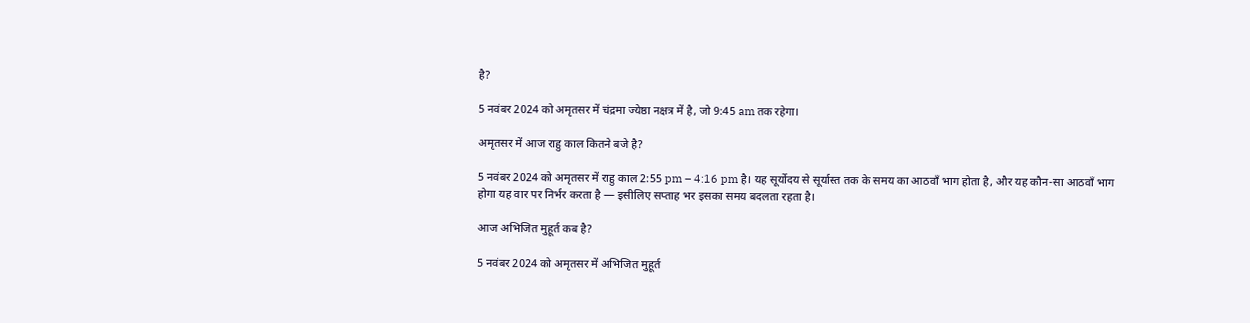है?

5 नवंबर 2024 को अमृतसर में चंद्रमा ज्येष्ठा नक्षत्र में है, जो 9:45 am तक रहेगा।

अमृतसर में आज राहु काल कितने बजे है?

5 नवंबर 2024 को अमृतसर में राहु काल 2:55 pm – 4:16 pm है। यह सूर्योदय से सूर्यास्त तक के समय का आठवाँ भाग होता है, और यह कौन-सा आठवाँ भाग होगा यह वार पर निर्भर करता है — इसीलिए सप्ताह भर इसका समय बदलता रहता है।

आज अभिजित मुहूर्त कब है?

5 नवंबर 2024 को अमृतसर में अभिजित मुहूर्त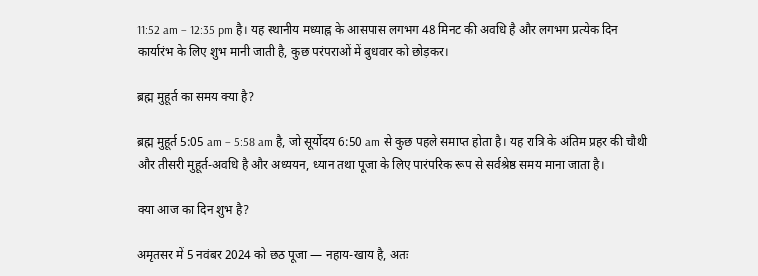11:52 am – 12:35 pm है। यह स्थानीय मध्याह्न के आसपास लगभग 48 मिनट की अवधि है और लगभग प्रत्येक दिन कार्यारंभ के लिए शुभ मानी जाती है, कुछ परंपराओं में बुधवार को छोड़कर।

ब्रह्म मुहूर्त का समय क्या है?

ब्रह्म मुहूर्त 5:05 am – 5:58 am है, जो सूर्योदय 6:50 am से कुछ पहले समाप्त होता है। यह रात्रि के अंतिम प्रहर की चौथी और तीसरी मुहूर्त-अवधि है और अध्ययन, ध्यान तथा पूजा के लिए पारंपरिक रूप से सर्वश्रेष्ठ समय माना जाता है।

क्या आज का दिन शुभ है?

अमृतसर में 5 नवंबर 2024 को छठ पूजा — नहाय-खाय है, अतः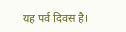यह पर्व दिवस है।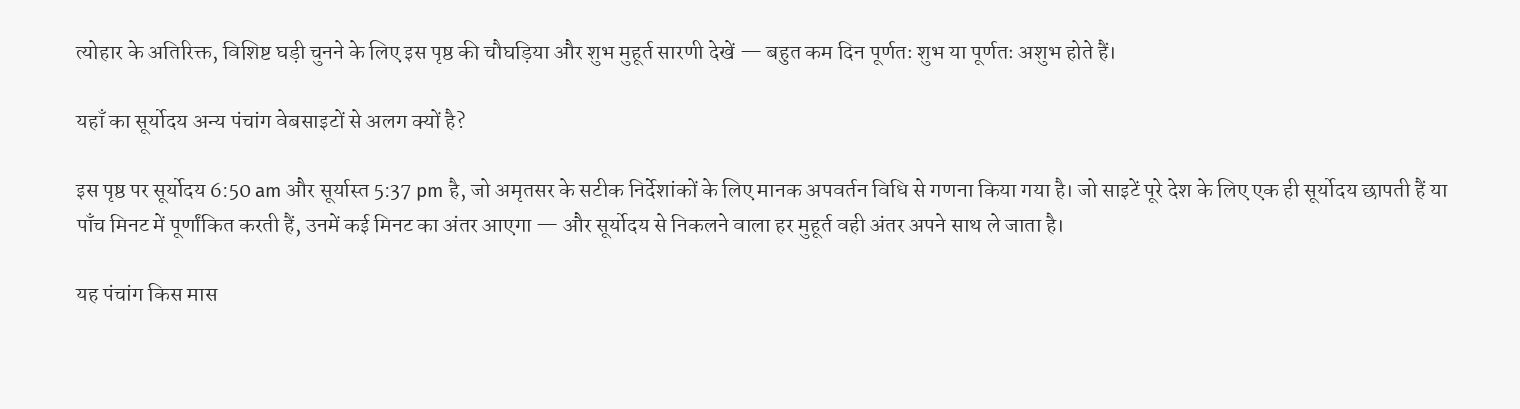त्योहार के अतिरिक्त, विशिष्ट घड़ी चुनने के लिए इस पृष्ठ की चौघड़िया और शुभ मुहूर्त सारणी देखें — बहुत कम दिन पूर्णतः शुभ या पूर्णतः अशुभ होते हैं।

यहाँ का सूर्योदय अन्य पंचांग वेबसाइटों से अलग क्यों है?

इस पृष्ठ पर सूर्योदय 6:50 am और सूर्यास्त 5:37 pm है, जो अमृतसर के सटीक निर्देशांकों के लिए मानक अपवर्तन विधि से गणना किया गया है। जो साइटें पूरे देश के लिए एक ही सूर्योदय छापती हैं या पाँच मिनट में पूर्णांकित करती हैं, उनमें कई मिनट का अंतर आएगा — और सूर्योदय से निकलने वाला हर मुहूर्त वही अंतर अपने साथ ले जाता है।

यह पंचांग किस मास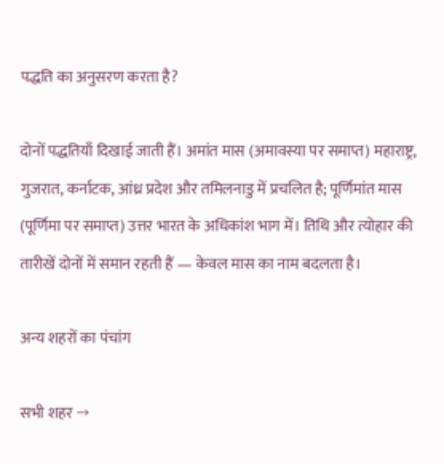पद्धति का अनुसरण करता है?

दोनों पद्धतियाँ दिखाई जाती हैं। अमांत मास (अमावस्या पर समाप्त) महाराष्ट्र, गुजरात, कर्नाटक, आंध्र प्रदेश और तमिलनाडु में प्रचलित है; पूर्णिमांत मास (पूर्णिमा पर समाप्त) उत्तर भारत के अधिकांश भाग में। तिथि और त्योहार की तारीखें दोनों में समान रहती हैं — केवल मास का नाम बदलता है।

अन्य शहरों का पंचांग

सभी शहर →